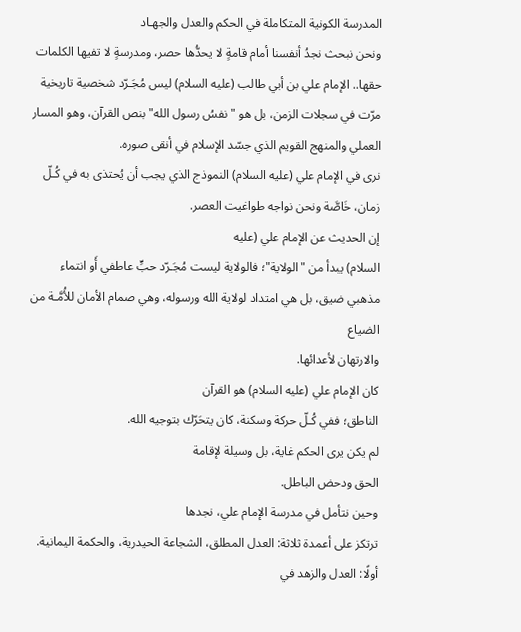المدرسة الكونية المتكاملة في الحكم والعدل والجهـاد
ونحن نبحث نجدُ أنفسنا أمام قامةٍ لا يحدُّها حصر، ومدرسةٍ لا تفيها الكلمات حقها.. الإمام علي بن أبي طالب (عليه السلام) ليس مُجَـرّد شخصية تاريخية مرّت في سجلات الزمن، بل هو "نفسُ رسول الله" بنص القرآن، وهو المسار العملي والمنهج القويم الذي جسّد الإسلام في أنقى صوره.
نرى في الإمام علي (عليه السلام) النموذج الذي يجب أن يُحتذى به في كُـلّ زمان، خَاصَّة ونحن نواجه طواغيت العصر.
إن الحديث عن الإمام علي (عليه
السلام) يبدأ من "الولاية"؛ فالولاية ليست مُجَـرّد حبٍّ عاطفي أَو انتماء
مذهبي ضيق، بل هي امتداد لولاية الله ورسوله، وهي صمام الأمان للأُمَّـة من الضياع
والارتهان لأعدائها.
كان الإمام علي (عليه السلام) هو القرآن
الناطق؛ ففي كُـلّ حركة وسكنة، كان يتحَرّك بتوجيه الله.
لم يكن يرى الحكم غاية، بل وسيلة لإقامة
الحق ودحض الباطل.
وحين نتأمل في مدرسة الإمام علي، نجدها
ترتكز على أعمدة ثلاثة: العدل المطلق، الشجاعة الحيدرية، والحكمة اليمانية.
أولًا: العدل والزهد في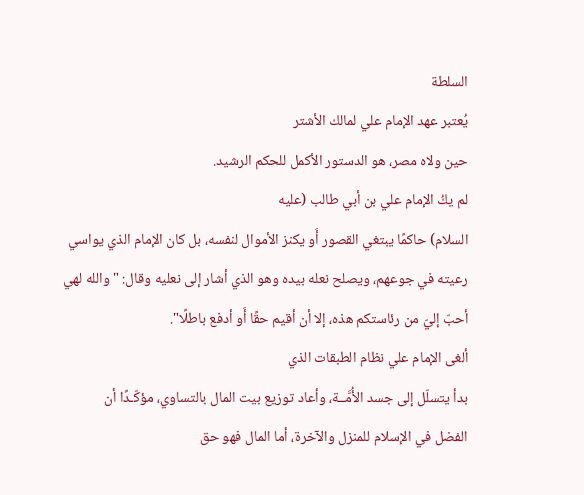السلطة
يُعتبر عهد الإمام علي لمالك الأشتر
حين ولاه مصر، هو الدستور الأكمل للحكم الرشيد.
لم يكُ الإمام علي بن أبي طالب (عليه
السلام) حاكمًا يبتغي القصور أَو يكنز الأموال لنفسه، بل كان الإمام الذي يواسي
رعيته في جوعهم، ويصلح نعله بيده وهو الذي أشار إلى نعليه وقال: "والله لهي
أحبّ إليّ من رئاستكم هذه، إلا أن أقيم حقًا أَو أدفع باطلًا".
ألغى الإمام علي نظام الطبقات الذي
بدأ يتسلّل إلى جسد الأُمَّــة، وأعاد توزيع بيت المال بالتساوي، مؤكّـدًا أن
الفضل في الإسلام للمنزل والآخرة، أما المال فهو حق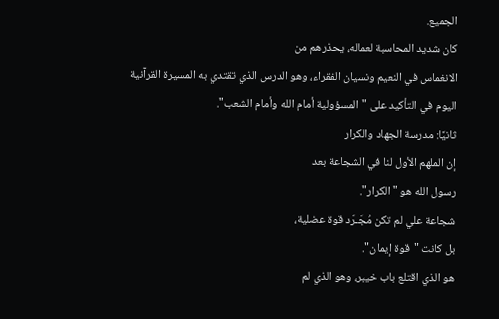الجميع.
كان شديد المحاسبة لعماله، يحذرهم من
الانغماس في النعيم ونسيان الفقراء، وهو الدرس الذي تقتدي به المسيرة القرآنية
اليوم في التأكيد على "المسؤولية أمام الله وأمام الشعب".
ثانيًا: مدرسة الجهاد والكرار
إن الملهم الأول لنا في الشجاعة بعد
رسول الله هو "الكرار".
شجاعة علي لم تكن مُجَـرّد قوة عضلية،
بل كانت "قوة إيمان".
هو الذي اقتلع باب خيبر، وهو الذي لم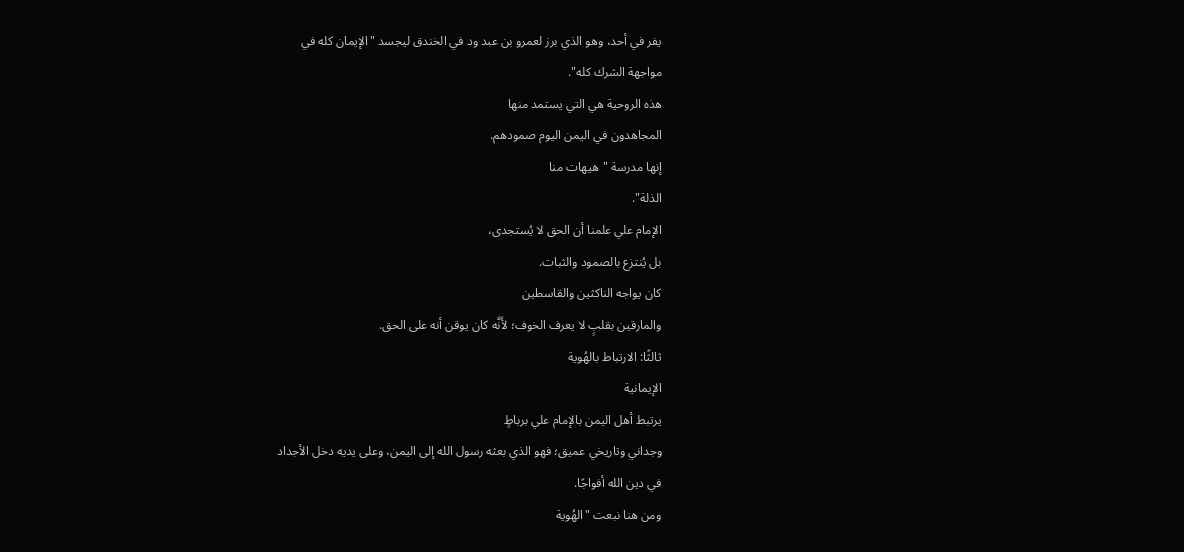يفر في أحد، وهو الذي برز لعمرو بن عبد ود في الخندق ليجسد "الإيمان كله في
مواجهة الشرك كله".
هذه الروحية هي التي يستمد منها
المجاهدون في اليمن اليوم صمودهم.
إنها مدرسة "هيهات منا
الذلة".
الإمام علي علمنا أن الحق لا يُستجدى،
بل يُنتزع بالصمود والثبات.
كان يواجه الناكثين والقاسطين
والمارقين بقلبٍ لا يعرف الخوف؛ لأَنَّه كان يوقن أنه على الحق.
ثالثًا: الارتباط بالهُوية
الإيمانية
يرتبط أهل اليمن بالإمام علي برباطٍ
وجداني وتاريخي عميق؛ فهو الذي بعثه رسول الله إلى اليمن، وعلى يديه دخل الأجداد
في دين الله أفواجًا.
ومن هنا نبعت "الهُوية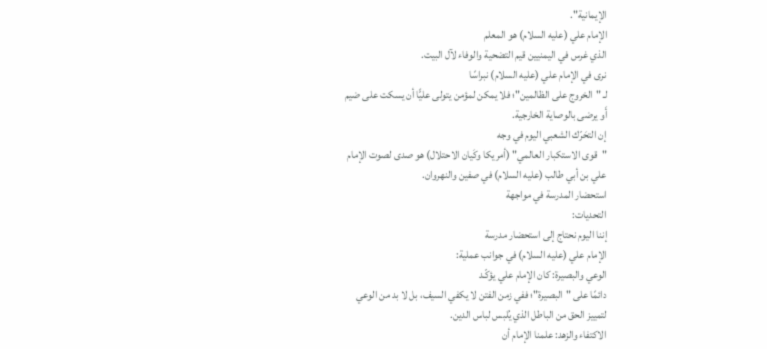الإيمانية".
الإمام علي (عليه السلام) هو المعلم
الذي غرس في اليمنيين قيم التضحية والوفاء لآل البيت.
نرى في الإمام علي (عليه السلام) نبراسًا
لـ "الخروج على الظالمين"؛ فلا يمكن لمؤمن يتولى عليًّا أن يسكت على ضيم
أَو يرضى بالوصاية الخارجية.
إن التحَرّك الشعبي اليوم في وجه
"قوى الاستكبار العالمي" (أمريكا وكَيان الاحتلال) هو صدى لصوت الإمام
علي بن أبي طالب (عليه السلام) في صفين والنهروان.
استحضار المدرسة في مواجهة
التحديات:
إننا اليوم نحتاج إلى استحضار مدرسة
الإمام علي (عليه السلام) في جوانب عملية:
الوعي والبصيرة: كان الإمام علي يؤكّـد
دائمًا على "البصيرة"؛ ففي زمن الفتن لا يكفي السيف، بل لا بد من الوعي
لتمييز الحق من الباطل الذي يُلبس لباس الدين.
الاكتفاء والزهد: علمنا الإمام أن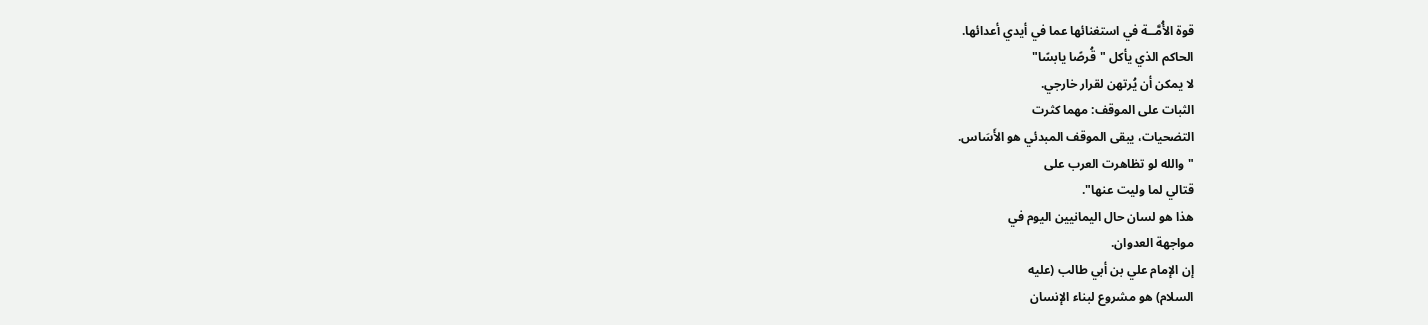قوة الأُمَّــة في استغنائها عما في أيدي أعدائها.
الحاكم الذي يأكل "قُرصًا يابسًا"
لا يمكن أن يُرتهن لقرار خارجي.
الثبات على الموقف: مهما كثرت
التضحيات، يبقى الموقف المبدئي هو الأَسَاس.
"والله لو تظاهرت العرب على
قتالي لما وليت عنها".
هذا هو لسان حال اليمانيين اليوم في
مواجهة العدوان.
إن الإمام علي بن أبي طالب (عليه
السلام) هو مشروع لبناء الإنسان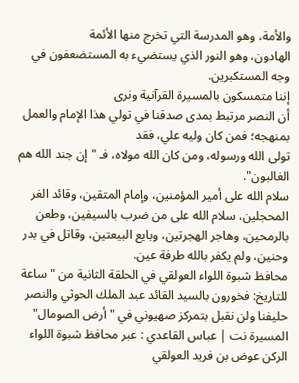والأمة، وهو المدرسة التي تخرج منها الأئمة
الهادون، وهو النور الذي يستضيء به المستضعفون في وجه المستكبرين.
إننا متمسكون بالمسيرة القرآنية ونرى
أن النصر مرتبط بمدى صدقنا في تولي هذا الإمام والعمل بمنهجه؛ فمن كان وليه علي، فقد
تولى الله ورسوله، ومن كان الله مولاه، فـ "إن جند الله هم الغالبون".
سلام الله على أمير المؤمنين، وإمام المتقين، وقائد الغر المحجلين، سلام الله على من ضرب بالسيفين، وطعن بالرمحين، وهاجر الهجرتين، وبايع البيعتين، وقاتل في بدر وحنين، ولم يكفر بالله طرفة عين.
محافظ شبوة اللواء العولقي في الحلقة الثانية من " ساعة للتاريخ: فخورون بالسيد القائد عبد الملك الحوثي والنصر حليفنا ولن نقبل بتمركز صهيوني في "أرض الصومال"
المسيرة نت | عباس القاعدي : عبر محافظ شبوة اللواء الركن عوض بن فريد العولقي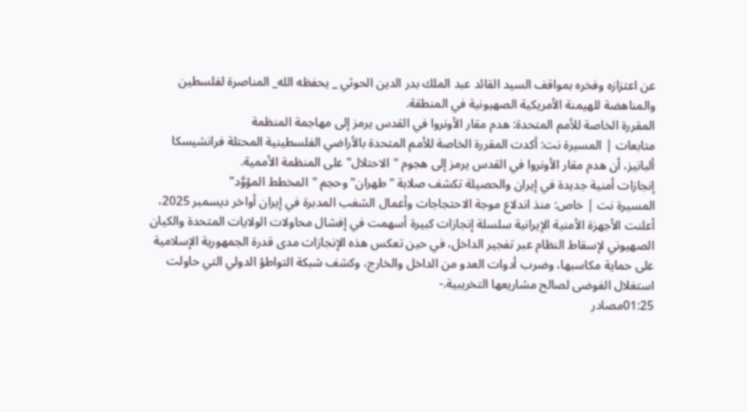عن اعتزازه وفخره بمواقف السيد القائد عبد الملك بدر الدين الحوثي _ يحفظه الله_ المناصرة لفلسطين والمناهضة للهيمنة الأمريكية الصهيونية في المنطقة.
المقررة الخاصة للأمم المتحدة: هدم مقار الأونروا في القدس يرمز إلى مهاجمة المنظمة
متابعات | المسيرة نت: أكدت المقررة الخاصة للأمم المتحدة بالأراضي الفلسطينية المحتلة فرانشيسكا ألبانيز، أن هدم مقار الأونروا في القدس يرمز إلى هجوم "الاحتلال" على المنظمة الأممية.
إنجازات أمنية جديدة في إيران والحصيلة تكشف صلابة "طهران" وحجم "المخطط المؤوَّد"
المسيرة نت | خاص: منذ اندلاع موجة الاحتجاجات وأعمال الشغب المدبرة في إيران أواخر ديسمبر 2025، أعلنت الأجهزة الأمنية الإيرانية سلسلة إنجازات كبيرة أسهمت في إفشال محاولات الولايات المتحدة والكيان الصهيوني لإسقاط النظام عبر تفجير الداخل، في حين تعكس هذه الإنجازات مدى قدرة الجمهورية الإسلامية على حماية مكاسبها، وضرب أدوات العدو من الداخل والخارج، وكشف شبكة التواطؤ الدولي التي حاولت استغلال الفوضى لصالح مشاريعها التخريبية.-
01:25مصادر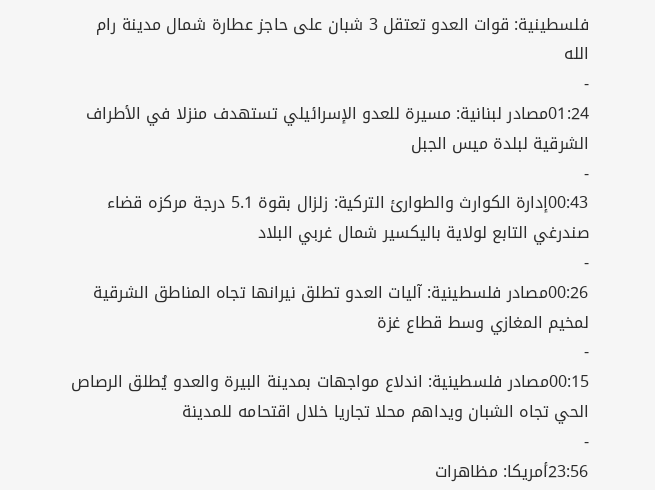فلسطينية: قوات العدو تعتقل 3 شبان على حاجز عطارة شمال مدينة رام الله
-
01:24مصادر لبنانية: مسيرة للعدو الإسرائيلي تستهدف منزلا في الأطراف الشرقية لبلدة ميس الجبل
-
00:43إدارة الكوارث والطوارئ التركية: زلزال بقوة 5.1 درجة مركزه قضاء صندرغي التابع لولاية باليكسير شمال غربي البلاد
-
00:26مصادر فلسطينية: آليات العدو تطلق نيرانها تجاه المناطق الشرقية لمخيم المغازي وسط قطاع غزة
-
00:15مصادر فلسطينية: اندلاع مواجهات بمدينة البيرة والعدو يُطلق الرصاص الحي تجاه الشبان ويداهم محلا تجاريا خلال اقتحامه للمدينة
-
23:56أمريكا: مظاهرات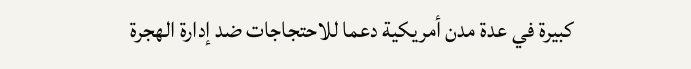كبيرة في عدة مدن أمريكية دعما للاحتجاجات ضد إدارة الهجرة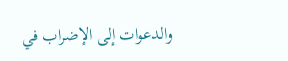والدعوات إلى الإضراب في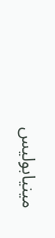مينيابوليس